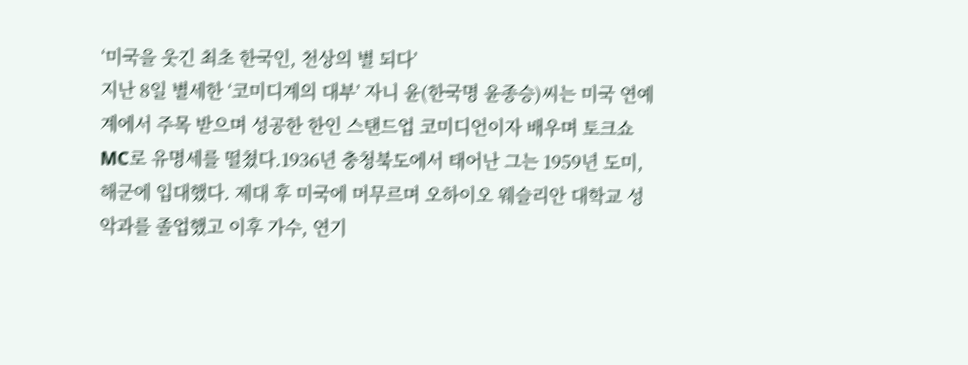‘미국을 웃긴 최초 한국인, 천상의 별 되다’
지난 8일 별세한 ‘코미디계의 대부’ 자니 윤(한국명 윤종승)씨는 미국 연예계에서 주목 받으며 성공한 한인 스탠드업 코미디언이자 배우며 토크쇼 MC로 유명세를 떨쳤다.1936년 충청북도에서 태어난 그는 1959년 도미, 해군에 입대했다. 제대 후 미국에 머무르며 오하이오 웨슬리안 대학교 성악과를 졸업했고 이후 가수, 연기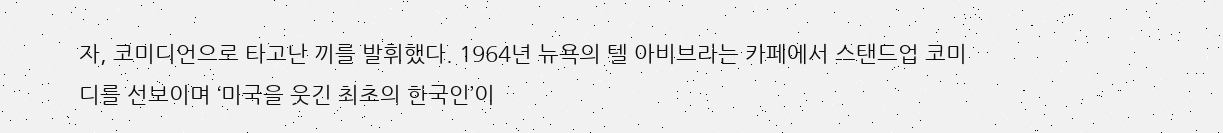자, 코미디언으로 타고난 끼를 발휘했다. 1964년 뉴욕의 텔 아비브라는 카페에서 스탠드업 코미디를 선보이며 ‘미국을 웃긴 최초의 한국인’이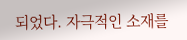되었다. 자극적인 소재를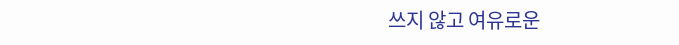쓰지 않고 여유로운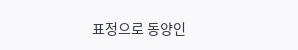표정으로 동양인